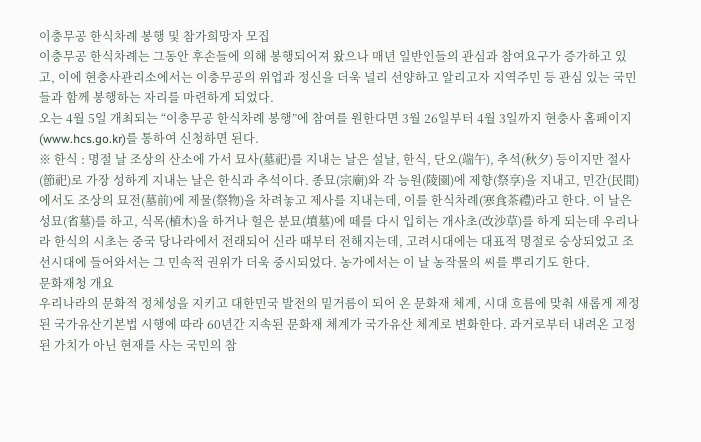이충무공 한식차례 봉행 및 참가희망자 모집
이충무공 한식차례는 그동안 후손들에 의해 봉행되어져 왔으나 매년 일반인들의 관심과 참여요구가 증가하고 있고, 이에 현충사관리소에서는 이충무공의 위업과 정신을 더욱 널리 선양하고 알리고자 지역주민 등 관심 있는 국민들과 함께 봉행하는 자리를 마련하게 되었다.
오는 4월 5일 개최되는 “이충무공 한식차례 봉행”에 참여를 원한다면 3월 26일부터 4월 3일까지 현충사 홈페이지(www.hcs.go.kr)를 통하여 신청하면 된다.
※ 한식 : 명절 날 조상의 산소에 가서 묘사(墓祀)를 지내는 날은 설날, 한식, 단오(端午), 추석(秋夕) 등이지만 절사(節祀)로 가장 성하게 지내는 날은 한식과 추석이다. 종묘(宗廟)와 각 능원(陵園)에 제향(祭享)을 지내고, 민간(民間)에서도 조상의 묘전(墓前)에 제물(祭物)을 차려놓고 제사를 지내는데, 이를 한식차례(寒食茶禮)라고 한다. 이 날은 성묘(省墓)를 하고, 식목(植木)을 하거나 헐은 분묘(墳墓)에 떼를 다시 입히는 개사초(改沙草)를 하게 되는데 우리나라 한식의 시초는 중국 당나라에서 전래되어 신라 때부터 전해지는데, 고려시대에는 대표적 명절로 숭상되었고 조선시대에 들어와서는 그 민속적 권위가 더욱 중시되었다. 농가에서는 이 날 농작물의 씨를 뿌리기도 한다.
문화재청 개요
우리나라의 문화적 정체성을 지키고 대한민국 발전의 밑거름이 되어 온 문화재 체계, 시대 흐름에 맞춰 새롭게 제정된 국가유산기본법 시행에 따라 60년간 지속된 문화재 체계가 국가유산 체계로 변화한다. 과거로부터 내려온 고정된 가치가 아닌 현재를 사는 국민의 참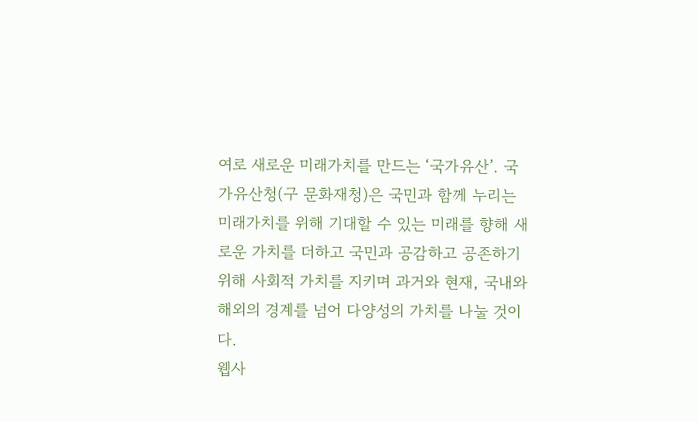여로 새로운 미래가치를 만드는 ‘국가유산’. 국가유산청(구 문화재청)은 국민과 함께 누리는 미래가치를 위해 기대할 수 있는 미래를 향해 새로운 가치를 더하고 국민과 공감하고 공존하기 위해 사회적 가치를 지키며 과거와 현재, 국내와 해외의 경계를 넘어 다양성의 가치를 나눌 것이다.
웹사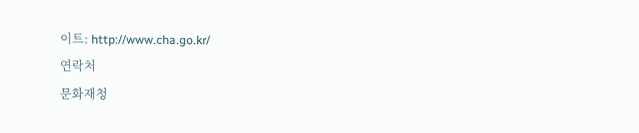이트: http://www.cha.go.kr/
연락처
문화재청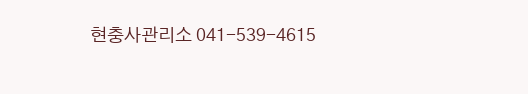현충사관리소 041-539-4615